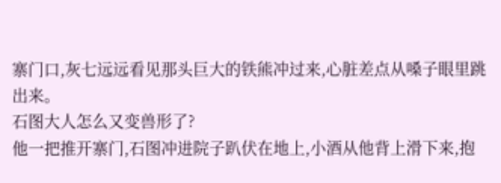寨门口,灰七远远看见那头巨大的铁熊冲过来,心脏差点从嗓子眼里跳出来。
石图大人怎么又变兽形了?
他一把推开寨门,石图冲进院子趴伏在地上,小酒从他背上滑下来,抱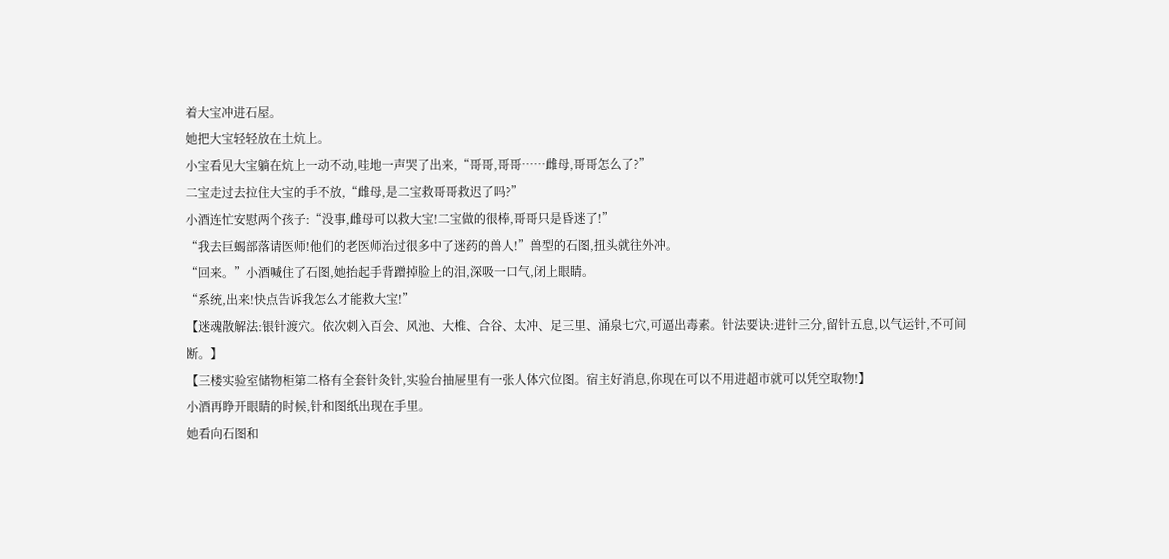着大宝冲进石屋。
她把大宝轻轻放在土炕上。
小宝看见大宝躺在炕上一动不动,哇地一声哭了出来,“哥哥,哥哥……雌母,哥哥怎么了?”
二宝走过去拉住大宝的手不放,“雌母,是二宝救哥哥救迟了吗?”
小酒连忙安慰两个孩子:“没事,雌母可以救大宝!二宝做的很棒,哥哥只是昏迷了!”
“我去巨蝎部落请医师!他们的老医师治过很多中了迷药的兽人!”兽型的石图,扭头就往外冲。
“回来。”小酒喊住了石图,她抬起手背蹭掉脸上的泪,深吸一口气,闭上眼睛。
“系统,出来!快点告诉我怎么才能救大宝!”
【迷魂散解法:银针渡穴。依次刺入百会、风池、大椎、合谷、太冲、足三里、涌泉七穴,可逼出毒素。针法要诀:进针三分,留针五息,以气运针,不可间断。】
【三楼实验室储物柜第二格有全套针灸针,实验台抽屉里有一张人体穴位图。宿主好消息,你现在可以不用进超市就可以凭空取物!】
小酒再睁开眼睛的时候,针和图纸出现在手里。
她看向石图和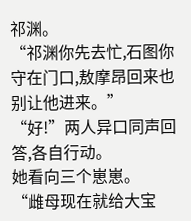祁渊。
“祁渊你先去忙,石图你守在门口,敖摩昂回来也别让他进来。”
“好!”两人异口同声回答,各自行动。
她看向三个崽崽。
“雌母现在就给大宝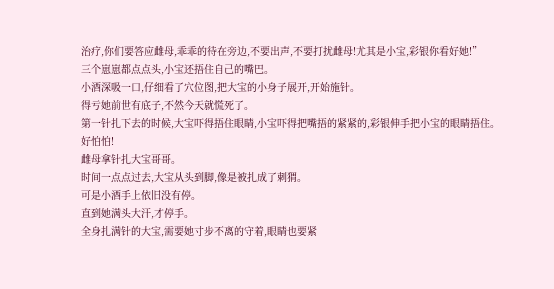治疗,你们要答应雌母,乖乖的待在旁边,不要出声,不要打扰雌母!尤其是小宝,彩银你看好她!”
三个崽崽都点点头,小宝还捂住自己的嘴巴。
小酒深吸一口,仔细看了穴位图,把大宝的小身子展开,开始施针。
得亏她前世有底子,不然今天就慌死了。
第一针扎下去的时候,大宝吓得捂住眼睛,小宝吓得把嘴捂的紧紧的,彩银伸手把小宝的眼睛捂住。
好怕怕!
雌母拿针扎大宝哥哥。
时间一点点过去,大宝从头到脚,像是被扎成了刺猬。
可是小酒手上依旧没有停。
直到她满头大汗,才停手。
全身扎满针的大宝,需要她寸步不离的守着,眼睛也要紧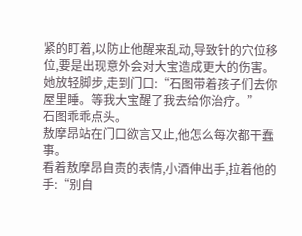紧的盯着,以防止他醒来乱动,导致针的穴位移位,要是出现意外会对大宝造成更大的伤害。
她放轻脚步,走到门口:“石图带着孩子们去你屋里睡。等我大宝醒了我去给你治疗。”
石图乖乖点头。
敖摩昂站在门口欲言又止,他怎么每次都干蠢事。
看着敖摩昂自责的表情,小酒伸出手,拉着他的手:“别自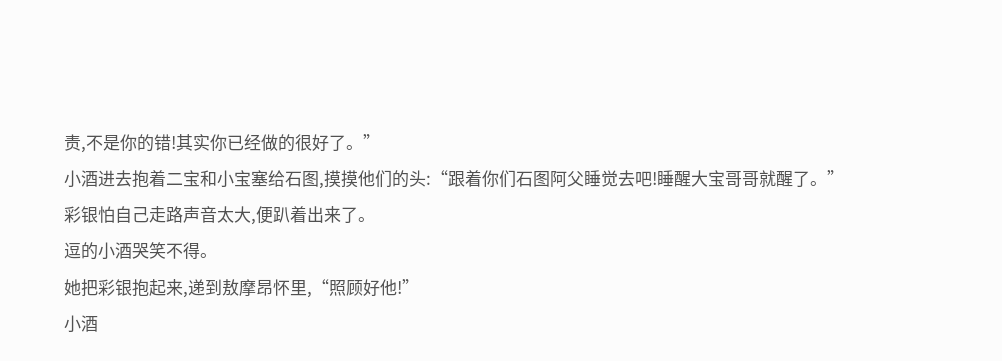责,不是你的错!其实你已经做的很好了。”
小酒进去抱着二宝和小宝塞给石图,摸摸他们的头:“跟着你们石图阿父睡觉去吧!睡醒大宝哥哥就醒了。”
彩银怕自己走路声音太大,便趴着出来了。
逗的小酒哭笑不得。
她把彩银抱起来,递到敖摩昂怀里,“照顾好他!”
小酒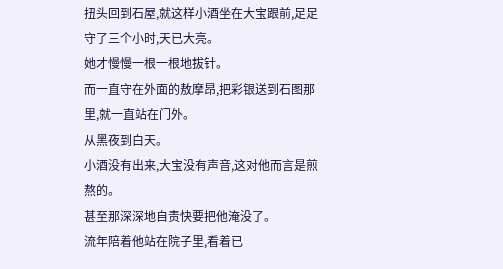扭头回到石屋,就这样小酒坐在大宝跟前,足足守了三个小时,天已大亮。
她才慢慢一根一根地拔针。
而一直守在外面的敖摩昂,把彩银送到石图那里,就一直站在门外。
从黑夜到白天。
小酒没有出来,大宝没有声音,这对他而言是煎熬的。
甚至那深深地自责快要把他淹没了。
流年陪着他站在院子里,看着已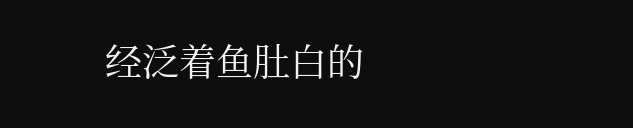经泛着鱼肚白的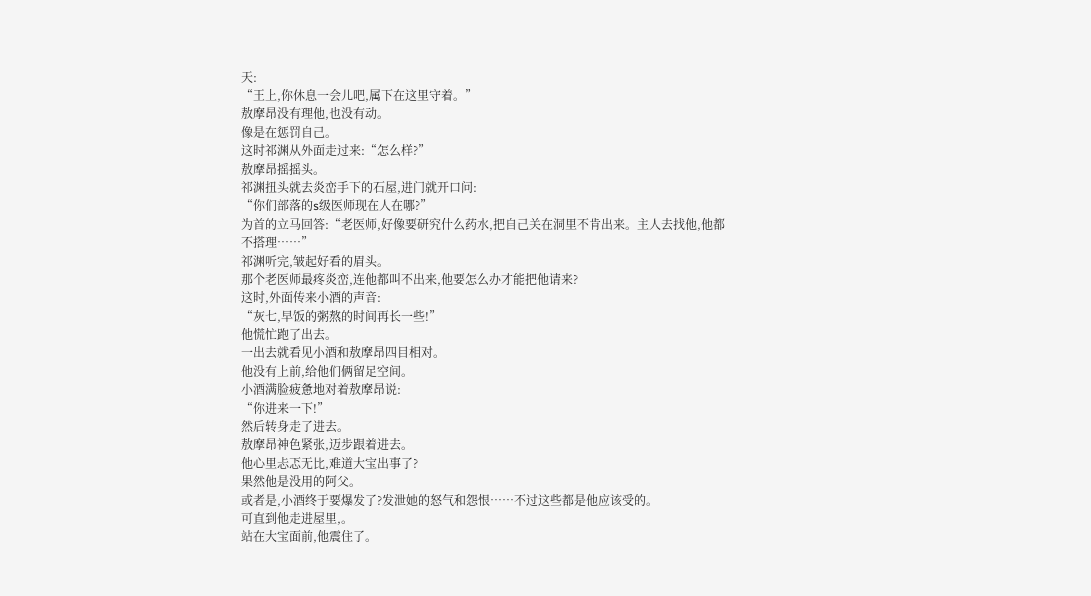天:
“王上,你休息一会儿吧,属下在这里守着。”
敖摩昂没有理他,也没有动。
像是在惩罚自己。
这时祁渊从外面走过来:“怎么样?”
敖摩昂摇摇头。
祁渊扭头就去炎峦手下的石屋,进门就开口问:
“你们部落的s级医师现在人在哪?”
为首的立马回答:“老医师,好像要研究什么药水,把自己关在洞里不肯出来。主人去找他,他都不搭理……”
祁渊听完,皱起好看的眉头。
那个老医师最疼炎峦,连他都叫不出来,他要怎么办才能把他请来?
这时,外面传来小酒的声音:
“灰七,早饭的粥熬的时间再长一些!”
他慌忙跑了出去。
一出去就看见小酒和敖摩昂四目相对。
他没有上前,给他们俩留足空间。
小酒满脸疲惫地对着敖摩昂说:
“你进来一下!”
然后转身走了进去。
敖摩昂神色紧张,迈步跟着进去。
他心里忐忑无比,难道大宝出事了?
果然他是没用的阿父。
或者是,小酒终于要爆发了?发泄她的怒气和怨恨……不过这些都是他应该受的。
可直到他走进屋里,。
站在大宝面前,他震住了。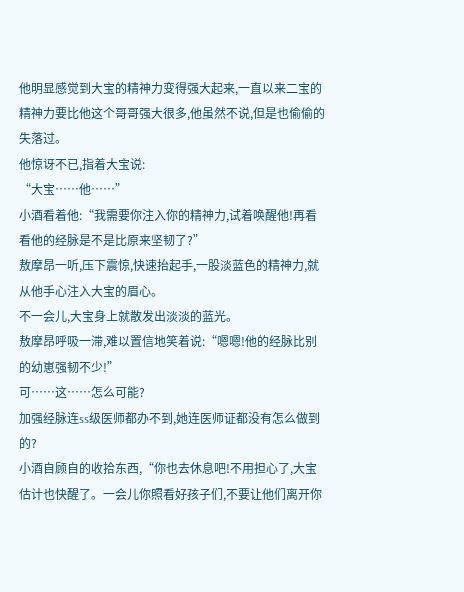他明显感觉到大宝的精神力变得强大起来,一直以来二宝的精神力要比他这个哥哥强大很多,他虽然不说,但是也偷偷的失落过。
他惊讶不已,指着大宝说:
“大宝……他……”
小酒看着他:“我需要你注入你的精神力,试着唤醒他!再看看他的经脉是不是比原来坚韧了?”
敖摩昂一听,压下震惊,快速抬起手,一股淡蓝色的精神力,就从他手心注入大宝的眉心。
不一会儿,大宝身上就散发出淡淡的蓝光。
敖摩昂呼吸一滞,难以置信地笑着说:“嗯嗯!他的经脉比别的幼崽强韧不少!”
可……这……怎么可能?
加强经脉连ss级医师都办不到,她连医师证都没有怎么做到的?
小酒自顾自的收拾东西,“你也去休息吧!不用担心了,大宝估计也快醒了。一会儿你照看好孩子们,不要让他们离开你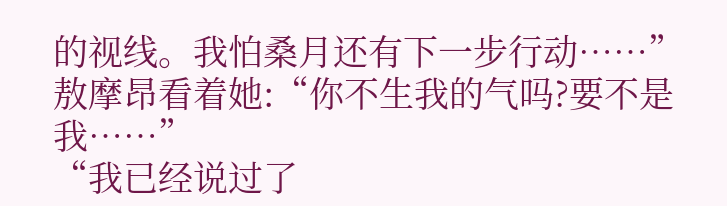的视线。我怕桑月还有下一步行动……”
敖摩昂看着她:“你不生我的气吗?要不是我……”
“我已经说过了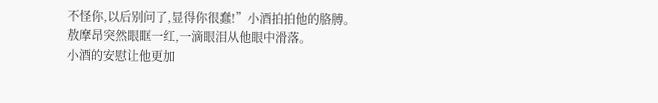不怪你,以后别问了,显得你很蠢!”小酒拍拍他的胳膊。
敖摩昂突然眼眶一红,一滴眼泪从他眼中滑落。
小酒的安慰让他更加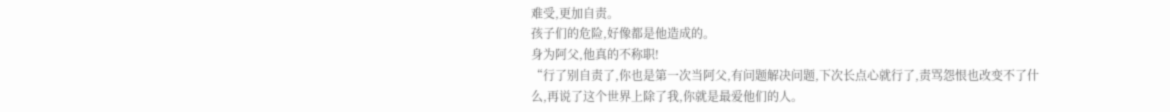难受,更加自责。
孩子们的危险,好像都是他造成的。
身为阿父,他真的不称职!
“行了别自责了,你也是第一次当阿父,有问题解决问题,下次长点心就行了,责骂怨恨也改变不了什么,再说了这个世界上除了我,你就是最爱他们的人。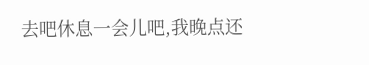去吧休息一会儿吧,我晚点还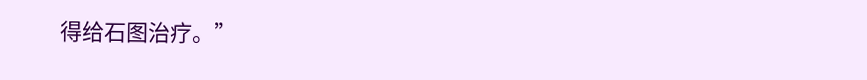得给石图治疗。”